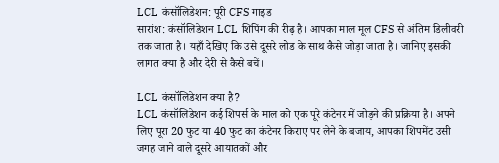LCL कंसॉलिडेशन: पूरी CFS गाइड
सारांश: कंसॉलिडेशन LCL शिपिंग की रीढ़ है। आपका माल मूल CFS से अंतिम डिलीवरी तक जाता है। यहाँ देखिए कि उसे दूसरे लोड के साथ कैसे जोड़ा जाता है। जानिए इसकी लागत क्या है और देरी से कैसे बचें।

LCL कंसॉलिडेशन क्या है?
LCL कंसॉलिडेशन कई शिपर्स के माल को एक पूरे कंटेनर में जोड़ने की प्रक्रिया है। अपने लिए पूरा 20 फुट या 40 फुट का कंटेनर किराए पर लेने के बजाय, आपका शिपमेंट उसी जगह जाने वाले दूसरे आयातकों और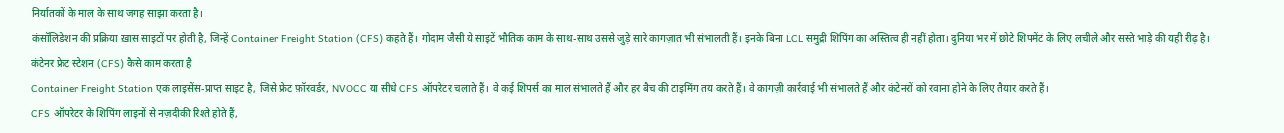निर्यातकों के माल के साथ जगह साझा करता है।
कंसॉलिडेशन की प्रक्रिया ख़ास साइटों पर होती है, जिन्हें Container Freight Station (CFS) कहते हैं। गोदाम जैसी ये साइटें भौतिक काम के साथ-साथ उससे जुड़े सारे कागज़ात भी संभालती हैं। इनके बिना LCL समुद्री शिपिंग का अस्तित्व ही नहीं होता। दुनिया भर में छोटे शिपमेंट के लिए लचीले और सस्ते भाड़े की यही रीढ़ है।
कंटेनर फ्रेट स्टेशन (CFS) कैसे काम करता है
Container Freight Station एक लाइसेंस-प्राप्त साइट है, जिसे फ्रेट फ़ॉरवर्डर, NVOCC या सीधे CFS ऑपरेटर चलाते हैं। वे कई शिपर्स का माल संभालते हैं और हर बैच की टाइमिंग तय करते हैं। वे कागज़ी कार्रवाई भी संभालते हैं और कंटेनरों को रवाना होने के लिए तैयार करते हैं।
CFS ऑपरेटर के शिपिंग लाइनों से नज़दीकी रिश्ते होते हैं,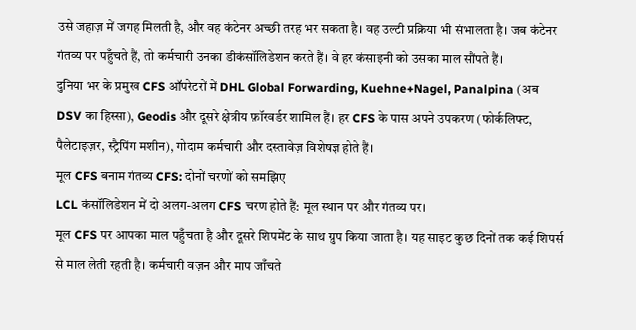उसे जहाज़ में जगह मिलती है, और वह कंटेनर अच्छी तरह भर सकता है। वह उल्टी प्रक्रिया भी संभालता है। जब कंटेनर गंतव्य पर पहुँचते हैं, तो कर्मचारी उनका डीकंसॉलिडेशन करते हैं। वे हर कंसाइनी को उसका माल सौंपते हैं।
दुनिया भर के प्रमुख CFS ऑपरेटरों में DHL Global Forwarding, Kuehne+Nagel, Panalpina (अब DSV का हिस्सा), Geodis और दूसरे क्षेत्रीय फ़ॉरवर्डर शामिल हैं। हर CFS के पास अपने उपकरण (फोर्कलिफ्ट, पैलेटाइज़र, स्ट्रैपिंग मशीन), गोदाम कर्मचारी और दस्तावेज़ विशेषज्ञ होते हैं।
मूल CFS बनाम गंतव्य CFS: दोनों चरणों को समझिए
LCL कंसॉलिडेशन में दो अलग-अलग CFS चरण होते हैं: मूल स्थान पर और गंतव्य पर।
मूल CFS पर आपका माल पहुँचता है और दूसरे शिपमेंट के साथ ग्रुप किया जाता है। यह साइट कुछ दिनों तक कई शिपर्स से माल लेती रहती है। कर्मचारी वज़न और माप जाँचते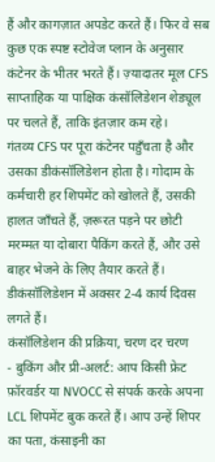हैं और कागज़ात अपडेट करते हैं। फिर वे सब कुछ एक स्पष्ट स्टोवेज प्लान के अनुसार कंटेनर के भीतर भरते हैं। ज़्यादातर मूल CFS साप्ताहिक या पाक्षिक कंसॉलिडेशन शेड्यूल पर चलते हैं, ताकि इंतज़ार कम रहे।
गंतव्य CFS पर पूरा कंटेनर पहुँचता है और उसका डीकंसॉलिडेशन होता है। गोदाम के कर्मचारी हर शिपमेंट को खोलते हैं, उसकी हालत जाँचते हैं, ज़रूरत पड़ने पर छोटी मरम्मत या दोबारा पैकिंग करते हैं, और उसे बाहर भेजने के लिए तैयार करते हैं। डीकंसॉलिडेशन में अक्सर 2-4 कार्य दिवस लगते हैं।
कंसॉलिडेशन की प्रक्रिया, चरण दर चरण
- बुकिंग और प्री-अलर्ट: आप किसी फ्रेट फ़ॉरवर्डर या NVOCC से संपर्क करके अपना LCL शिपमेंट बुक करते हैं। आप उन्हें शिपर का पता, कंसाइनी का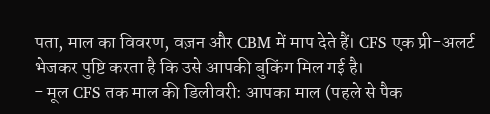पता, माल का विवरण, वज़न और CBM में माप देते हैं। CFS एक प्री-अलर्ट भेजकर पुष्टि करता है कि उसे आपकी बुकिंग मिल गई है।
- मूल CFS तक माल की डिलीवरी: आपका माल (पहले से पैक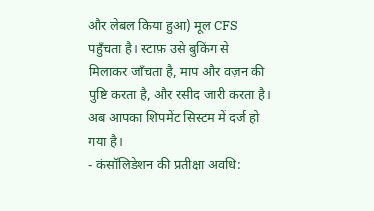और लेबल किया हुआ) मूल CFS पहुँचता है। स्टाफ़ उसे बुकिंग से मिलाकर जाँचता है, माप और वज़न की पुष्टि करता है, और रसीद जारी करता है। अब आपका शिपमेंट सिस्टम में दर्ज हो गया है।
- कंसॉलिडेशन की प्रतीक्षा अवधि: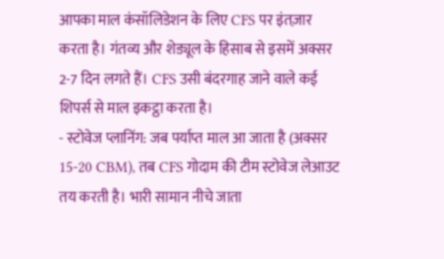आपका माल कंसॉलिडेशन के लिए CFS पर इंतज़ार करता है। गंतव्य और शेड्यूल के हिसाब से इसमें अक्सर 2-7 दिन लगते हैं। CFS उसी बंदरगाह जाने वाले कई शिपर्स से माल इकट्ठा करता है।
- स्टोवेज प्लानिंग: जब पर्याप्त माल आ जाता है (अक्सर 15-20 CBM), तब CFS गोदाम की टीम स्टोवेज लेआउट तय करती है। भारी सामान नीचे जाता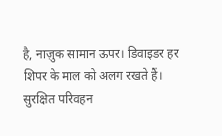है, नाज़ुक सामान ऊपर। डिवाइडर हर शिपर के माल को अलग रखते हैं। सुरक्षित परिवहन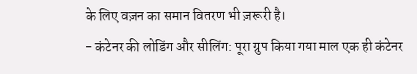के लिए वज़न का समान वितरण भी ज़रूरी है।
- कंटेनर की लोडिंग और सीलिंग: पूरा ग्रुप किया गया माल एक ही कंटेनर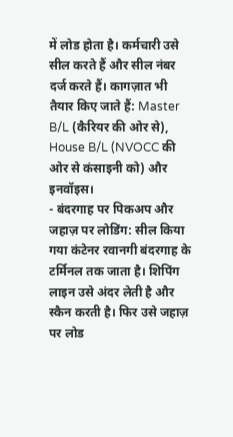में लोड होता है। कर्मचारी उसे सील करते हैं और सील नंबर दर्ज करते हैं। कागज़ात भी तैयार किए जाते हैं: Master B/L (कैरियर की ओर से), House B/L (NVOCC की ओर से कंसाइनी को) और इनवॉइस।
- बंदरगाह पर पिकअप और जहाज़ पर लोडिंग: सील किया गया कंटेनर रवानगी बंदरगाह के टर्मिनल तक जाता है। शिपिंग लाइन उसे अंदर लेती है और स्कैन करती है। फिर उसे जहाज़ पर लोड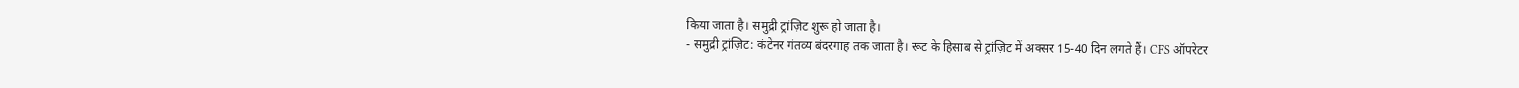किया जाता है। समुद्री ट्रांज़िट शुरू हो जाता है।
- समुद्री ट्रांज़िट: कंटेनर गंतव्य बंदरगाह तक जाता है। रूट के हिसाब से ट्रांज़िट में अक्सर 15-40 दिन लगते हैं। CFS ऑपरेटर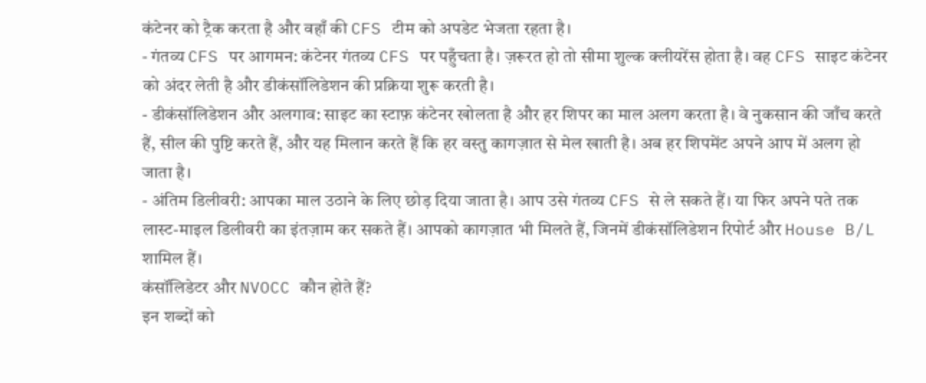कंटेनर को ट्रैक करता है और वहाँ की CFS टीम को अपडेट भेजता रहता है।
- गंतव्य CFS पर आगमन: कंटेनर गंतव्य CFS पर पहुँचता है। ज़रूरत हो तो सीमा शुल्क क्लीयरेंस होता है। वह CFS साइट कंटेनर को अंदर लेती है और डीकंसॉलिडेशन की प्रक्रिया शुरू करती है।
- डीकंसॉलिडेशन और अलगाव: साइट का स्टाफ़ कंटेनर खोलता है और हर शिपर का माल अलग करता है। वे नुकसान की जाँच करते हैं, सील की पुष्टि करते हैं, और यह मिलान करते हैं कि हर वस्तु कागज़ात से मेल खाती है। अब हर शिपमेंट अपने आप में अलग हो जाता है।
- अंतिम डिलीवरी: आपका माल उठाने के लिए छोड़ दिया जाता है। आप उसे गंतव्य CFS से ले सकते हैं। या फिर अपने पते तक लास्ट-माइल डिलीवरी का इंतज़ाम कर सकते हैं। आपको कागज़ात भी मिलते हैं, जिनमें डीकंसॉलिडेशन रिपोर्ट और House B/L शामिल हैं।
कंसॉलिडेटर और NVOCC कौन होते हैं?
इन शब्दों को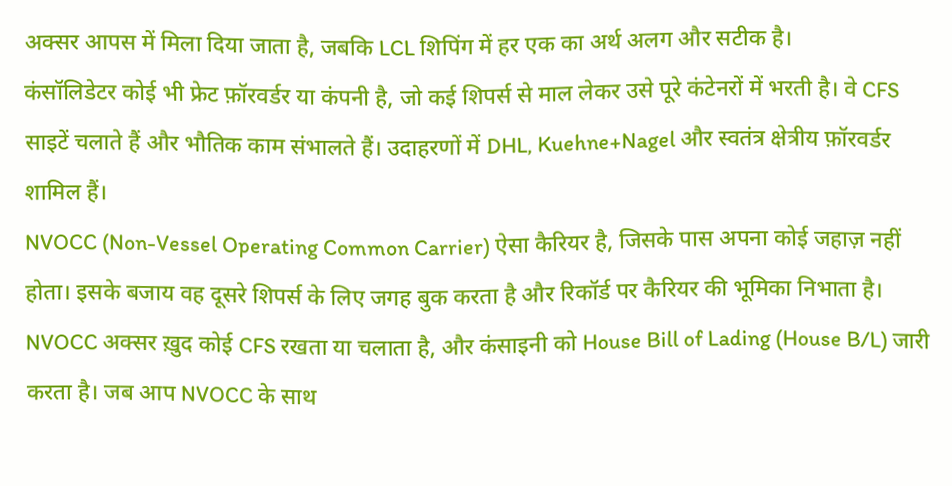अक्सर आपस में मिला दिया जाता है, जबकि LCL शिपिंग में हर एक का अर्थ अलग और सटीक है।
कंसॉलिडेटर कोई भी फ्रेट फ़ॉरवर्डर या कंपनी है, जो कई शिपर्स से माल लेकर उसे पूरे कंटेनरों में भरती है। वे CFS साइटें चलाते हैं और भौतिक काम संभालते हैं। उदाहरणों में DHL, Kuehne+Nagel और स्वतंत्र क्षेत्रीय फ़ॉरवर्डर शामिल हैं।
NVOCC (Non-Vessel Operating Common Carrier) ऐसा कैरियर है, जिसके पास अपना कोई जहाज़ नहीं होता। इसके बजाय वह दूसरे शिपर्स के लिए जगह बुक करता है और रिकॉर्ड पर कैरियर की भूमिका निभाता है। NVOCC अक्सर ख़ुद कोई CFS रखता या चलाता है, और कंसाइनी को House Bill of Lading (House B/L) जारी करता है। जब आप NVOCC के साथ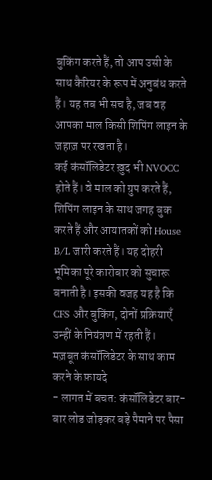बुकिंग करते हैं, तो आप उसी के साथ कैरियर के रूप में अनुबंध करते हैं। यह तब भी सच है, जब वह आपका माल किसी शिपिंग लाइन के जहाज़ पर रखता है।
कई कंसॉलिडेटर ख़ुद भी NVOCC होते हैं। वे माल को ग्रुप करते हैं, शिपिंग लाइन के साथ जगह बुक करते हैं और आयातकों को House B/L जारी करते हैं। यह दोहरी भूमिका पूरे कारोबार को सुचारू बनाती है। इसकी वजह यह है कि CFS और बुकिंग, दोनों प्रक्रियाएँ उन्हीं के नियंत्रण में रहती हैं।
मज़बूत कंसॉलिडेटर के साथ काम करने के फ़ायदे
- लागत में बचत: कंसॉलिडेटर बार-बार लोड जोड़कर बड़े पैमाने पर पैसा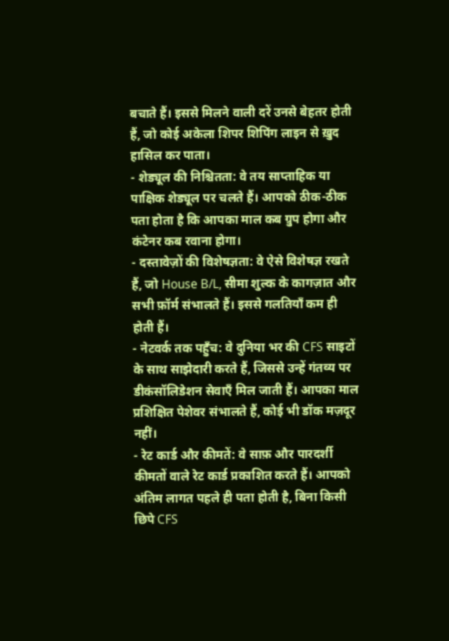बचाते हैं। इससे मिलने वाली दरें उनसे बेहतर होती हैं, जो कोई अकेला शिपर शिपिंग लाइन से ख़ुद हासिल कर पाता।
- शेड्यूल की निश्चितता: वे तय साप्ताहिक या पाक्षिक शेड्यूल पर चलते हैं। आपको ठीक-ठीक पता होता है कि आपका माल कब ग्रुप होगा और कंटेनर कब रवाना होगा।
- दस्तावेज़ों की विशेषज्ञता: वे ऐसे विशेषज्ञ रखते हैं, जो House B/L, सीमा शुल्क के कागज़ात और सभी फ़ॉर्म संभालते हैं। इससे गलतियाँ कम ही होती हैं।
- नेटवर्क तक पहुँच: वे दुनिया भर की CFS साइटों के साथ साझेदारी करते हैं, जिससे उन्हें गंतव्य पर डीकंसॉलिडेशन सेवाएँ मिल जाती हैं। आपका माल प्रशिक्षित पेशेवर संभालते हैं, कोई भी डॉक मज़दूर नहीं।
- रेट कार्ड और कीमतें: वे साफ़ और पारदर्शी कीमतों वाले रेट कार्ड प्रकाशित करते हैं। आपको अंतिम लागत पहले ही पता होती है, बिना किसी छिपे CFS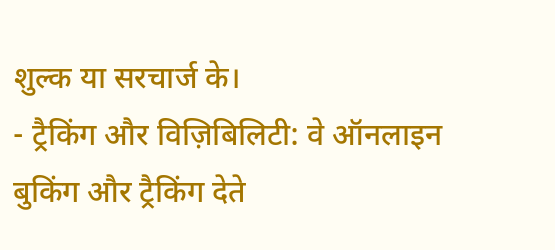शुल्क या सरचार्ज के।
- ट्रैकिंग और विज़िबिलिटी: वे ऑनलाइन बुकिंग और ट्रैकिंग देते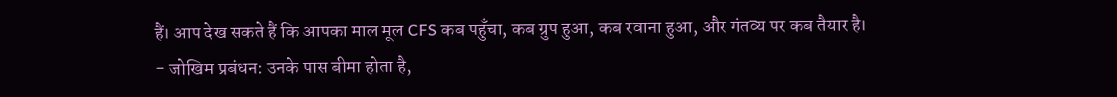हैं। आप देख सकते हैं कि आपका माल मूल CFS कब पहुँचा, कब ग्रुप हुआ, कब रवाना हुआ, और गंतव्य पर कब तैयार है।
- जोखिम प्रबंधन: उनके पास बीमा होता है,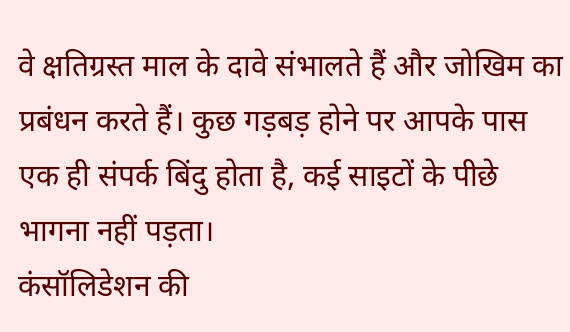वे क्षतिग्रस्त माल के दावे संभालते हैं और जोखिम का प्रबंधन करते हैं। कुछ गड़बड़ होने पर आपके पास एक ही संपर्क बिंदु होता है, कई साइटों के पीछे भागना नहीं पड़ता।
कंसॉलिडेशन की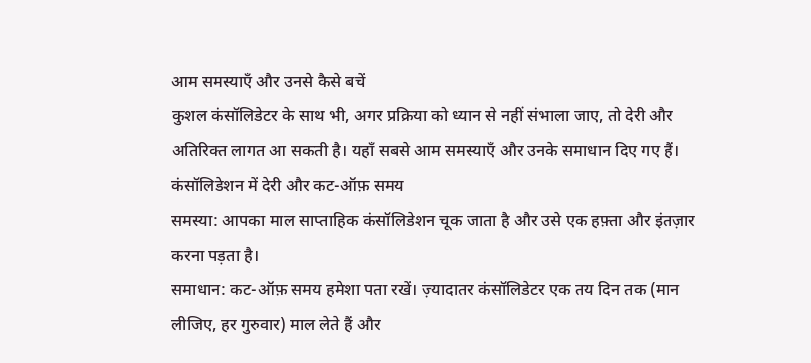आम समस्याएँ और उनसे कैसे बचें
कुशल कंसॉलिडेटर के साथ भी, अगर प्रक्रिया को ध्यान से नहीं संभाला जाए, तो देरी और अतिरिक्त लागत आ सकती है। यहाँ सबसे आम समस्याएँ और उनके समाधान दिए गए हैं।
कंसॉलिडेशन में देरी और कट-ऑफ़ समय
समस्या: आपका माल साप्ताहिक कंसॉलिडेशन चूक जाता है और उसे एक हफ़्ता और इंतज़ार करना पड़ता है।
समाधान: कट-ऑफ़ समय हमेशा पता रखें। ज़्यादातर कंसॉलिडेटर एक तय दिन तक (मान लीजिए, हर गुरुवार) माल लेते हैं और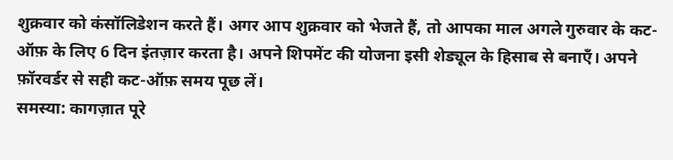शुक्रवार को कंसॉलिडेशन करते हैं। अगर आप शुक्रवार को भेजते हैं, तो आपका माल अगले गुरुवार के कट-ऑफ़ के लिए 6 दिन इंतज़ार करता है। अपने शिपमेंट की योजना इसी शेड्यूल के हिसाब से बनाएँ। अपने फ़ॉरवर्डर से सही कट-ऑफ़ समय पूछ लें।
समस्या: कागज़ात पूरे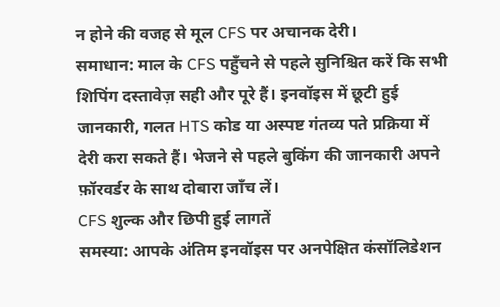न होने की वजह से मूल CFS पर अचानक देरी।
समाधान: माल के CFS पहुँचने से पहले सुनिश्चित करें कि सभी शिपिंग दस्तावेज़ सही और पूरे हैं। इनवॉइस में छूटी हुई जानकारी, गलत HTS कोड या अस्पष्ट गंतव्य पते प्रक्रिया में देरी करा सकते हैं। भेजने से पहले बुकिंग की जानकारी अपने फ़ॉरवर्डर के साथ दोबारा जाँच लें।
CFS शुल्क और छिपी हुई लागतें
समस्या: आपके अंतिम इनवॉइस पर अनपेक्षित कंसॉलिडेशन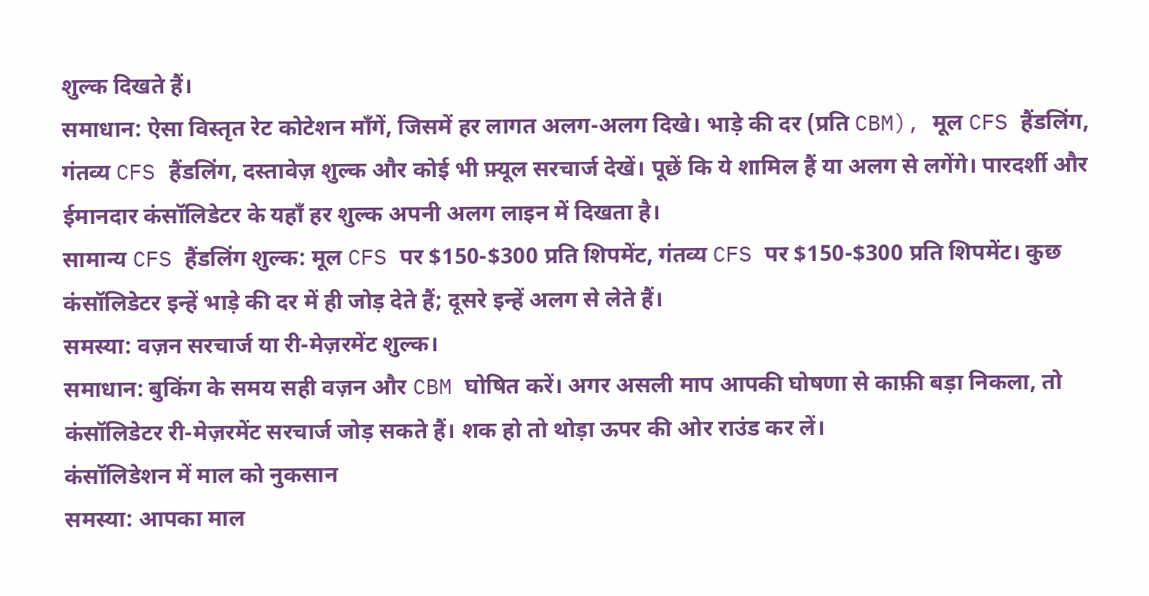शुल्क दिखते हैं।
समाधान: ऐसा विस्तृत रेट कोटेशन माँगें, जिसमें हर लागत अलग-अलग दिखे। भाड़े की दर (प्रति CBM), मूल CFS हैंडलिंग, गंतव्य CFS हैंडलिंग, दस्तावेज़ शुल्क और कोई भी फ़्यूल सरचार्ज देखें। पूछें कि ये शामिल हैं या अलग से लगेंगे। पारदर्शी और ईमानदार कंसॉलिडेटर के यहाँ हर शुल्क अपनी अलग लाइन में दिखता है।
सामान्य CFS हैंडलिंग शुल्क: मूल CFS पर $150-$300 प्रति शिपमेंट, गंतव्य CFS पर $150-$300 प्रति शिपमेंट। कुछ कंसॉलिडेटर इन्हें भाड़े की दर में ही जोड़ देते हैं; दूसरे इन्हें अलग से लेते हैं।
समस्या: वज़न सरचार्ज या री-मेज़रमेंट शुल्क।
समाधान: बुकिंग के समय सही वज़न और CBM घोषित करें। अगर असली माप आपकी घोषणा से काफ़ी बड़ा निकला, तो कंसॉलिडेटर री-मेज़रमेंट सरचार्ज जोड़ सकते हैं। शक हो तो थोड़ा ऊपर की ओर राउंड कर लें।
कंसॉलिडेशन में माल को नुकसान
समस्या: आपका माल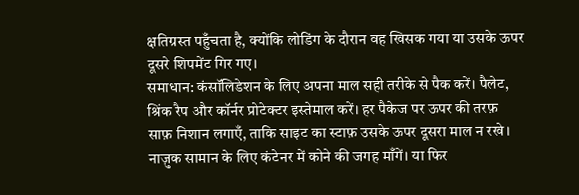क्षतिग्रस्त पहुँचता है, क्योंकि लोडिंग के दौरान वह खिसक गया या उसके ऊपर दूसरे शिपमेंट गिर गए।
समाधान: कंसॉलिडेशन के लिए अपना माल सही तरीके से पैक करें। पैलेट, श्रिंक रैप और कॉर्नर प्रोटेक्टर इस्तेमाल करें। हर पैकेज पर ऊपर की तरफ़ साफ़ निशान लगाएँ, ताकि साइट का स्टाफ़ उसके ऊपर दूसरा माल न रखे। नाज़ुक सामान के लिए कंटेनर में कोने की जगह माँगें। या फिर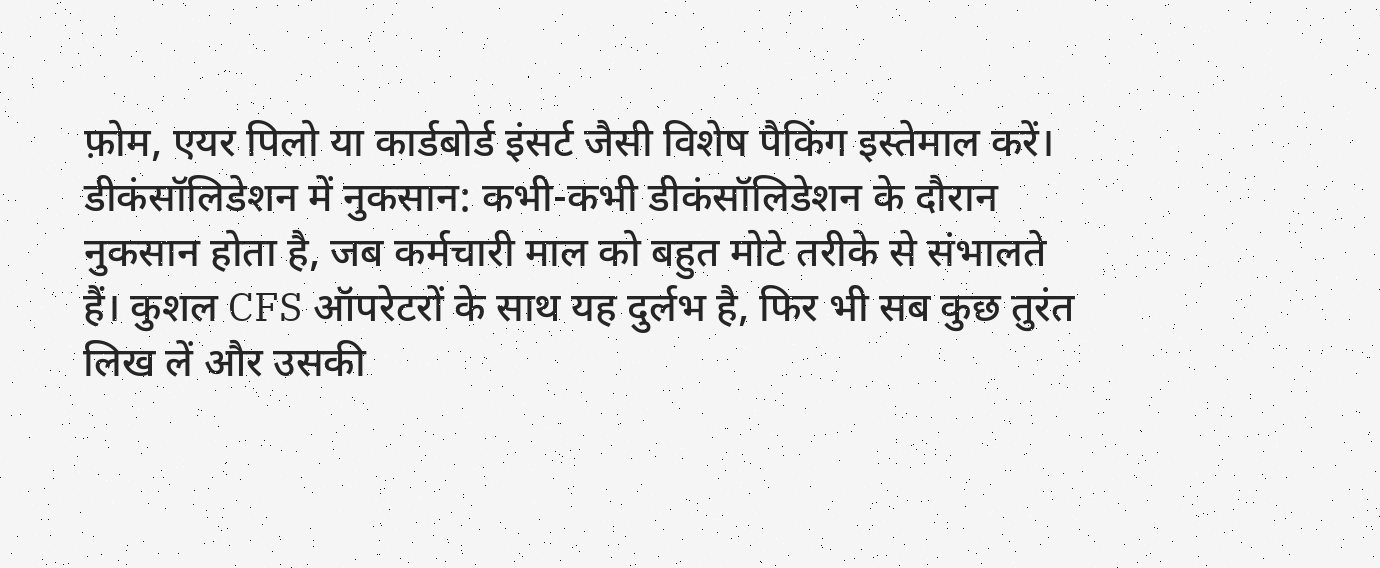फ़ोम, एयर पिलो या कार्डबोर्ड इंसर्ट जैसी विशेष पैकिंग इस्तेमाल करें।
डीकंसॉलिडेशन में नुकसान: कभी-कभी डीकंसॉलिडेशन के दौरान नुकसान होता है, जब कर्मचारी माल को बहुत मोटे तरीके से संभालते हैं। कुशल CFS ऑपरेटरों के साथ यह दुर्लभ है, फिर भी सब कुछ तुरंत लिख लें और उसकी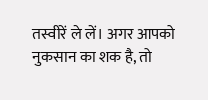तस्वीरें ले लें। अगर आपको नुकसान का शक है, तो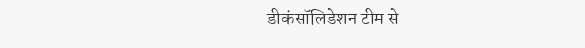डीकंसॉलिडेशन टीम से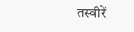तस्वीरें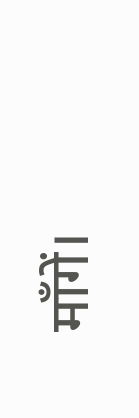माँगें।